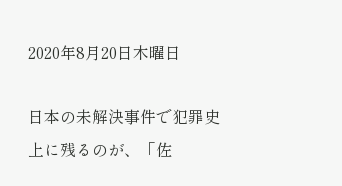2020年8月20日木曜日

日本の未解決事件で犯罪史上に残るのが、「佐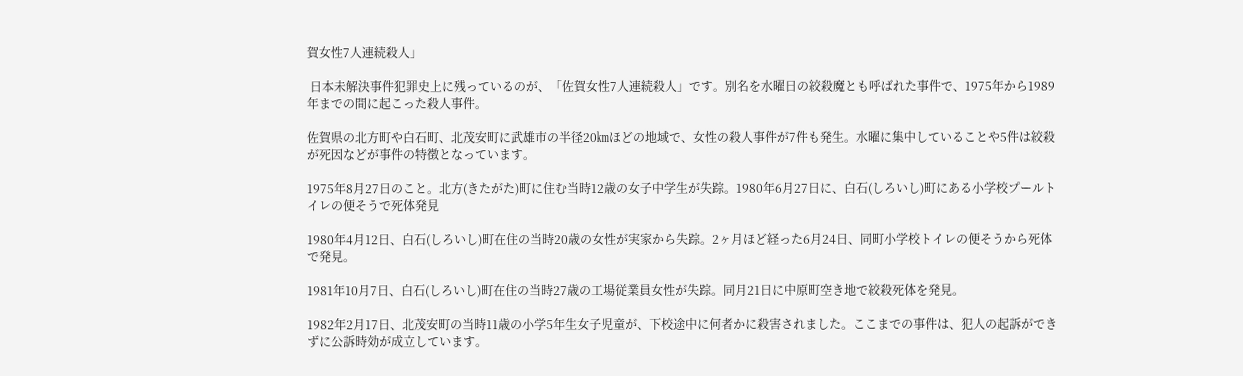賀女性7人連続殺人」

 日本未解決事件犯罪史上に残っているのが、「佐賀女性7人連続殺人」です。別名を水曜日の絞殺魔とも呼ばれた事件で、1975年から1989年までの間に起こった殺人事件。

佐賀県の北方町や白石町、北茂安町に武雄市の半径20㎞ほどの地域で、女性の殺人事件が7件も発生。水曜に集中していることや5件は絞殺が死因などが事件の特徴となっています。

1975年8月27日のこと。北方(きたがた)町に住む当時12歳の女子中学生が失踪。1980年6月27日に、白石(しろいし)町にある小学校プールトイレの便そうで死体発見

1980年4月12日、白石(しろいし)町在住の当時20歳の女性が実家から失踪。2ヶ月ほど経った6月24日、同町小学校トイレの便そうから死体で発見。

1981年10月7日、白石(しろいし)町在住の当時27歳の工場従業員女性が失踪。同月21日に中原町空き地で絞殺死体を発見。

1982年2月17日、北茂安町の当時11歳の小学5年生女子児童が、下校途中に何者かに殺害されました。ここまでの事件は、犯人の起訴ができずに公訴時効が成立しています。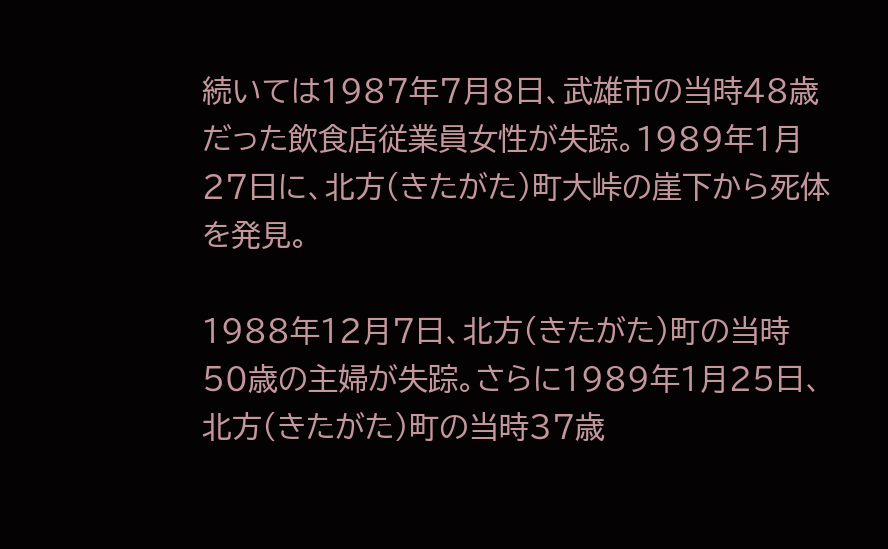続いては1987年7月8日、武雄市の当時48歳だった飲食店従業員女性が失踪。1989年1月27日に、北方(きたがた)町大峠の崖下から死体を発見。

1988年12月7日、北方(きたがた)町の当時50歳の主婦が失踪。さらに1989年1月25日、北方(きたがた)町の当時37歳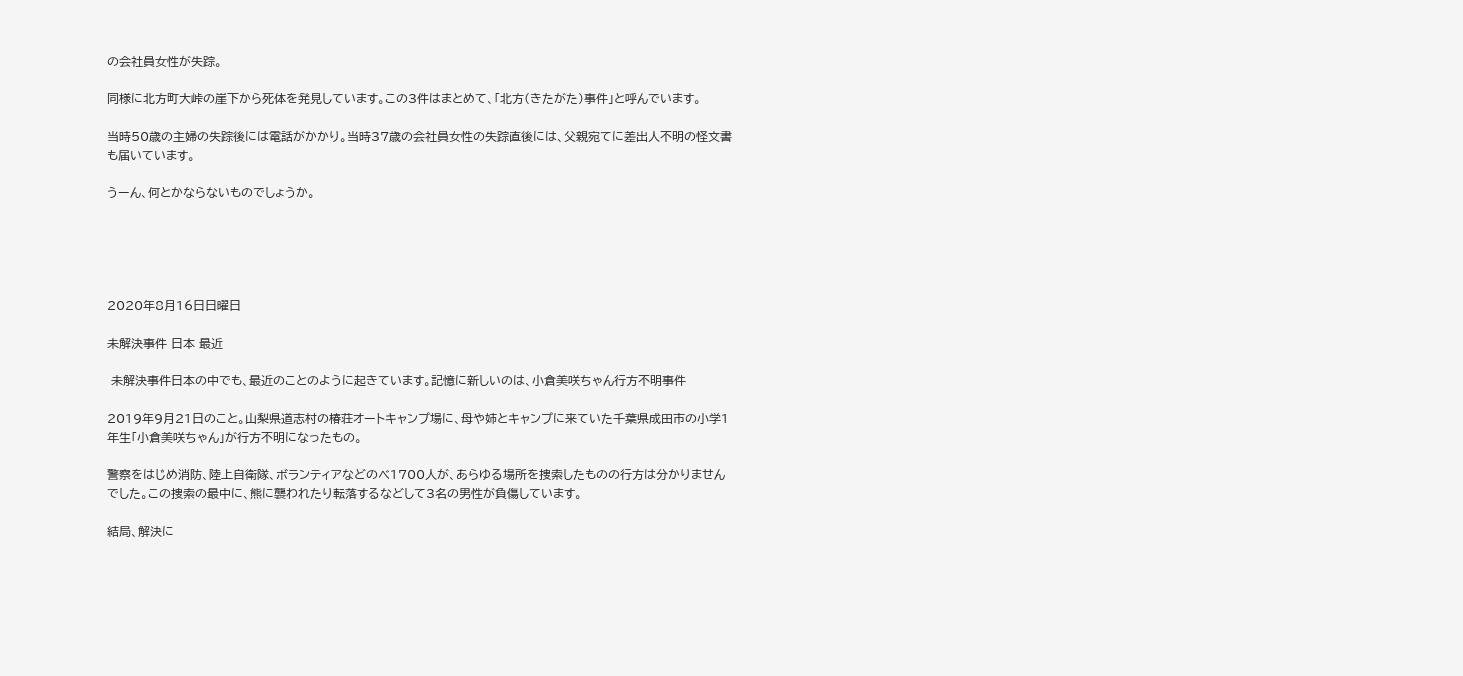の会社員女性が失踪。

同様に北方町大峠の崖下から死体を発見しています。この3件はまとめて、「北方(きたがた)事件」と呼んでいます。

当時50歳の主婦の失踪後には電話がかかり。当時37歳の会社員女性の失踪直後には、父親宛てに差出人不明の怪文書も届いています。

うーん、何とかならないものでしょうか。





2020年8月16日日曜日

未解決事件 日本 最近

 未解決事件日本の中でも、最近のことのように起きています。記憶に新しいのは、小倉美咲ちゃん行方不明事件

2019年9月21日のこと。山梨県道志村の椿荘オートキャンプ場に、母や姉とキャンプに来ていた千葉県成田市の小学1年生「小倉美咲ちゃん」が行方不明になったもの。

警察をはじめ消防、陸上自衛隊、ボランティアなどのべ1700人が、あらゆる場所を捜索したものの行方は分かりませんでした。この捜索の最中に、熊に襲われたり転落するなどして3名の男性が負傷しています。

結局、解決に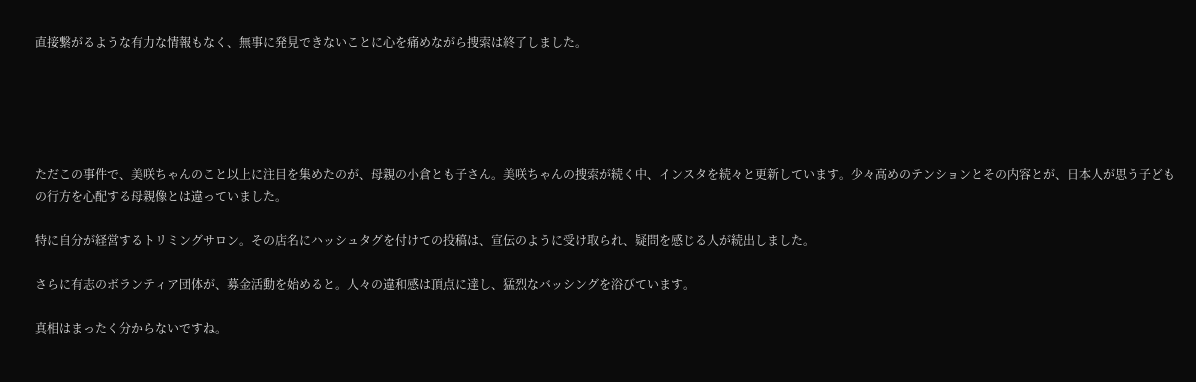直接繋がるような有力な情報もなく、無事に発見できないことに心を痛めながら捜索は終了しました。





ただこの事件で、美咲ちゃんのこと以上に注目を集めたのが、母親の小倉とも子さん。美咲ちゃんの捜索が続く中、インスタを続々と更新しています。少々高めのテンションとその内容とが、日本人が思う子どもの行方を心配する母親像とは違っていました。

特に自分が経営するトリミングサロン。その店名にハッシュタグを付けての投稿は、宣伝のように受け取られ、疑問を感じる人が続出しました。

さらに有志のボランティア団体が、募金活動を始めると。人々の違和感は頂点に達し、猛烈なバッシングを浴びています。

真相はまったく分からないですね。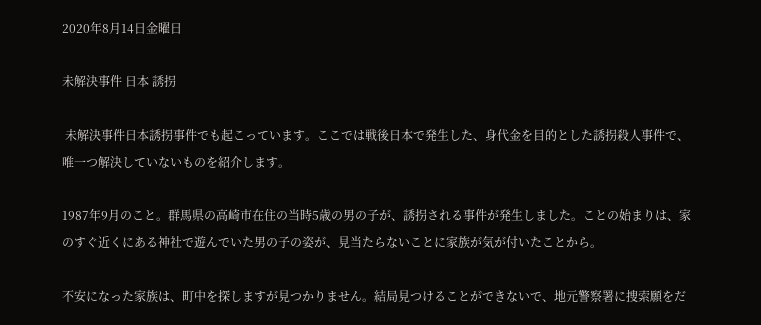2020年8月14日金曜日

未解決事件 日本 誘拐

 未解決事件日本誘拐事件でも起こっています。ここでは戦後日本で発生した、身代金を目的とした誘拐殺人事件で、唯一つ解決していないものを紹介します。

1987年9月のこと。群馬県の高崎市在住の当時5歳の男の子が、誘拐される事件が発生しました。ことの始まりは、家のすぐ近くにある神社で遊んでいた男の子の姿が、見当たらないことに家族が気が付いたことから。

不安になった家族は、町中を探しますが見つかりません。結局見つけることができないで、地元警察署に捜索願をだ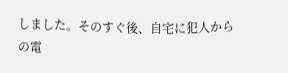しました。そのすぐ後、自宅に犯人からの電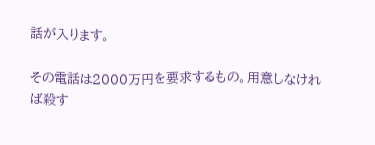話が入ります。

その電話は2000万円を要求するもの。用意しなければ殺す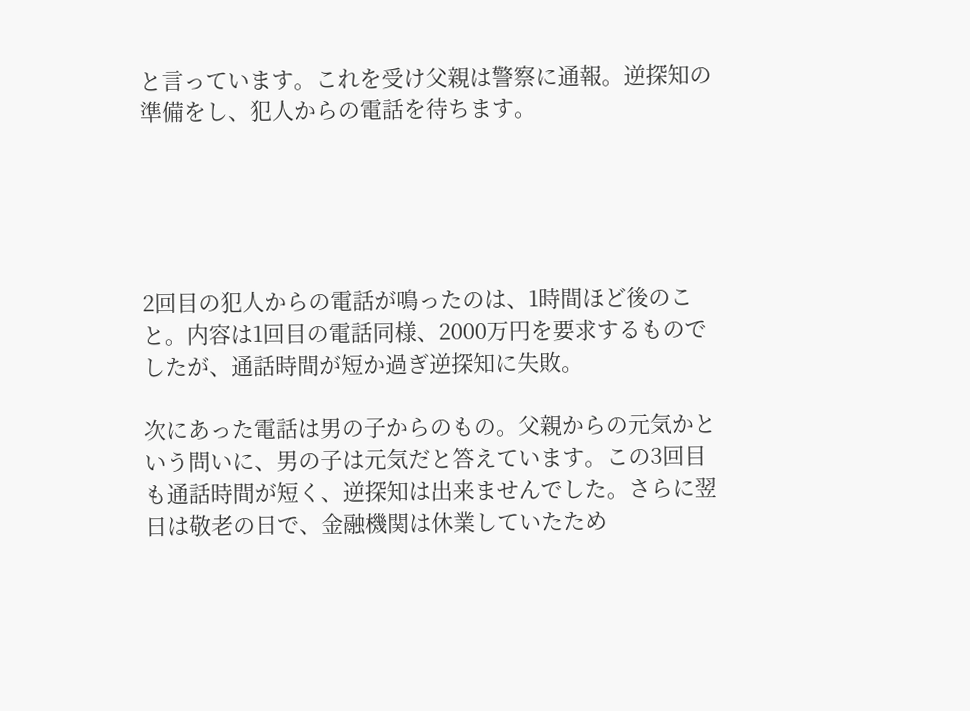と言っています。これを受け父親は警察に通報。逆探知の準備をし、犯人からの電話を待ちます。





2回目の犯人からの電話が鳴ったのは、1時間ほど後のこと。内容は1回目の電話同様、2000万円を要求するものでしたが、通話時間が短か過ぎ逆探知に失敗。

次にあった電話は男の子からのもの。父親からの元気かという問いに、男の子は元気だと答えています。この3回目も通話時間が短く、逆探知は出来ませんでした。さらに翌日は敬老の日で、金融機関は休業していたため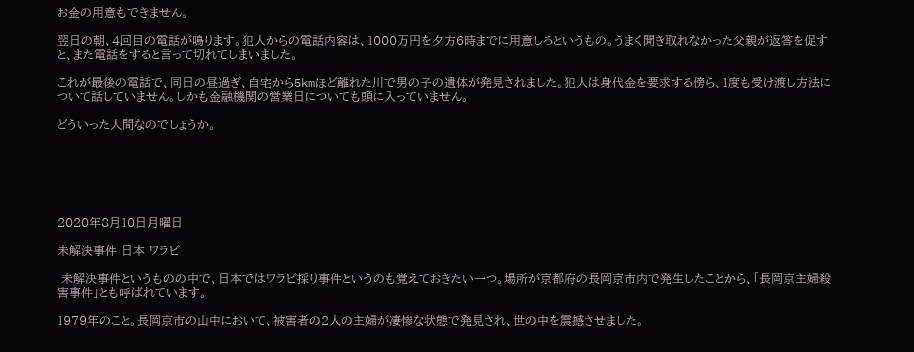お金の用意もできません。

翌日の朝、4回目の電話が鳴ります。犯人からの電話内容は、1000万円を夕方6時までに用意しろというもの。うまく聞き取れなかった父親が返答を促すと、また電話をすると言って切れてしまいました。

これが最後の電話で、同日の昼過ぎ、自宅から5kmほど離れた川で男の子の遺体が発見されました。犯人は身代金を要求する傍ら、1度も受け渡し方法について話していません。しかも金融機関の営業日についても頭に入っていません。

どういった人間なのでしょうか。






2020年8月10日月曜日

未解決事件 日本 ワラビ

 未解決事件というものの中で、日本ではワラビ採り事件というのも覚えておきたい一つ。場所が京都府の長岡京市内で発生したことから、「長岡京主婦殺害事件」とも呼ばれています。

1979年のこと。長岡京市の山中において、被害者の2人の主婦が凄惨な状態で発見され、世の中を震撼させました。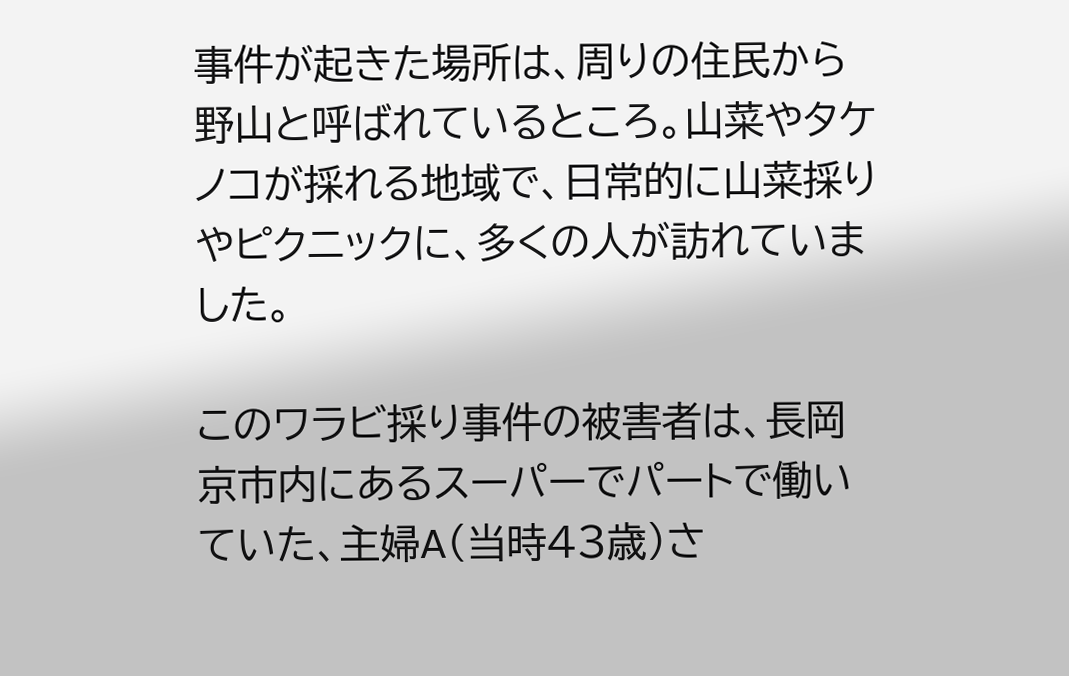事件が起きた場所は、周りの住民から野山と呼ばれているところ。山菜やタケノコが採れる地域で、日常的に山菜採りやピクニックに、多くの人が訪れていました。

このワラビ採り事件の被害者は、長岡京市内にあるスーパーでパートで働いていた、主婦A(当時43歳)さ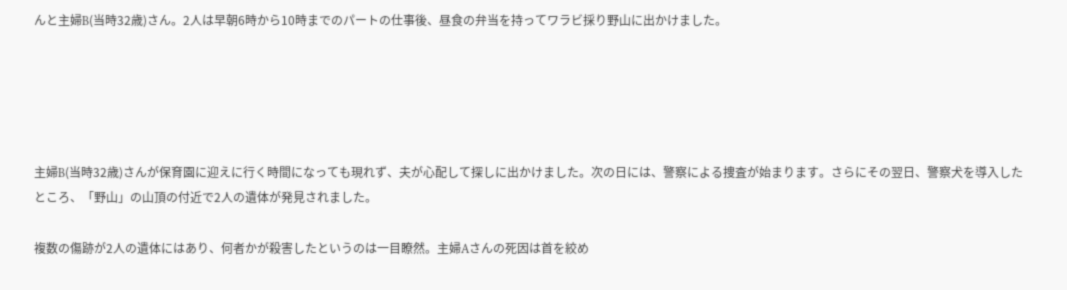んと主婦B(当時32歳)さん。2人は早朝6時から10時までのパートの仕事後、昼食の弁当を持ってワラビ採り野山に出かけました。





主婦B(当時32歳)さんが保育園に迎えに行く時間になっても現れず、夫が心配して探しに出かけました。次の日には、警察による捜査が始まります。さらにその翌日、警察犬を導入したところ、「野山」の山頂の付近で2人の遺体が発見されました。

複数の傷跡が2人の遺体にはあり、何者かが殺害したというのは一目瞭然。主婦Aさんの死因は首を絞め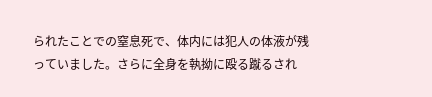られたことでの窒息死で、体内には犯人の体液が残っていました。さらに全身を執拗に殴る蹴るされ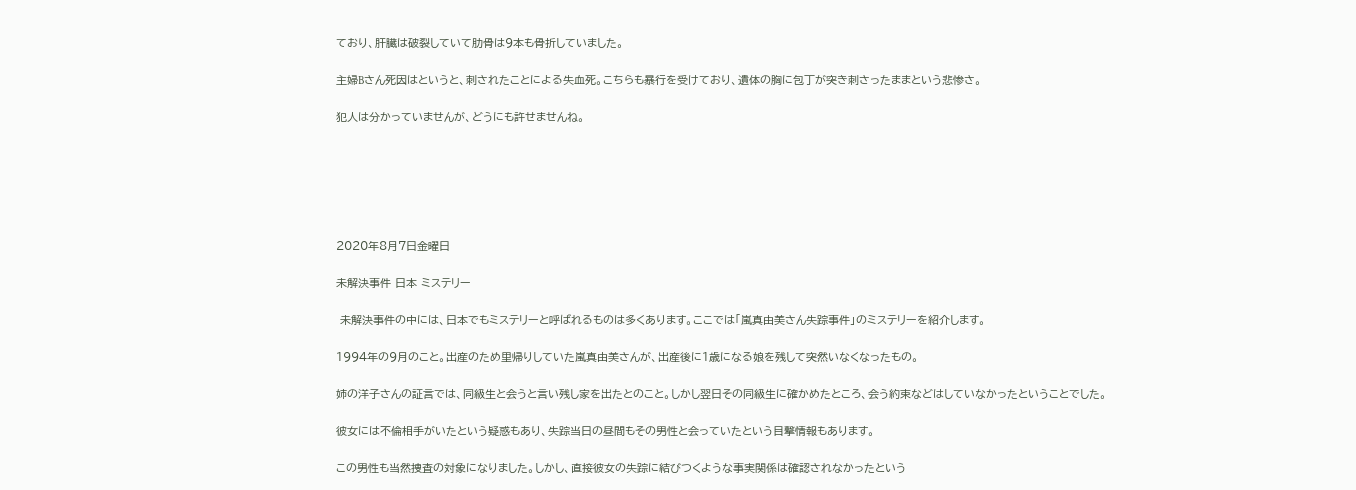ており、肝臓は破裂していて肋骨は9本も骨折していました。

主婦Bさん死因はというと、刺されたことによる失血死。こちらも暴行を受けており、遺体の胸に包丁が突き刺さったままという悲惨さ。

犯人は分かっていませんが、どうにも許せませんね。






2020年8月7日金曜日

未解決事件 日本 ミステリー

 未解決事件の中には、日本でもミステリーと呼ばれるものは多くあります。ここでは「嵐真由美さん失踪事件」のミステリーを紹介します。

1994年の9月のこと。出産のため里帰りしていた嵐真由美さんが、出産後に1歳になる娘を残して突然いなくなったもの。

姉の洋子さんの証言では、同級生と会うと言い残し家を出たとのこと。しかし翌日その同級生に確かめたところ、会う約束などはしていなかったということでした。

彼女には不倫相手がいたという疑惑もあり、失踪当日の昼間もその男性と会っていたという目撃情報もあります。

この男性も当然捜査の対象になりました。しかし、直接彼女の失踪に結びつくような事実関係は確認されなかったという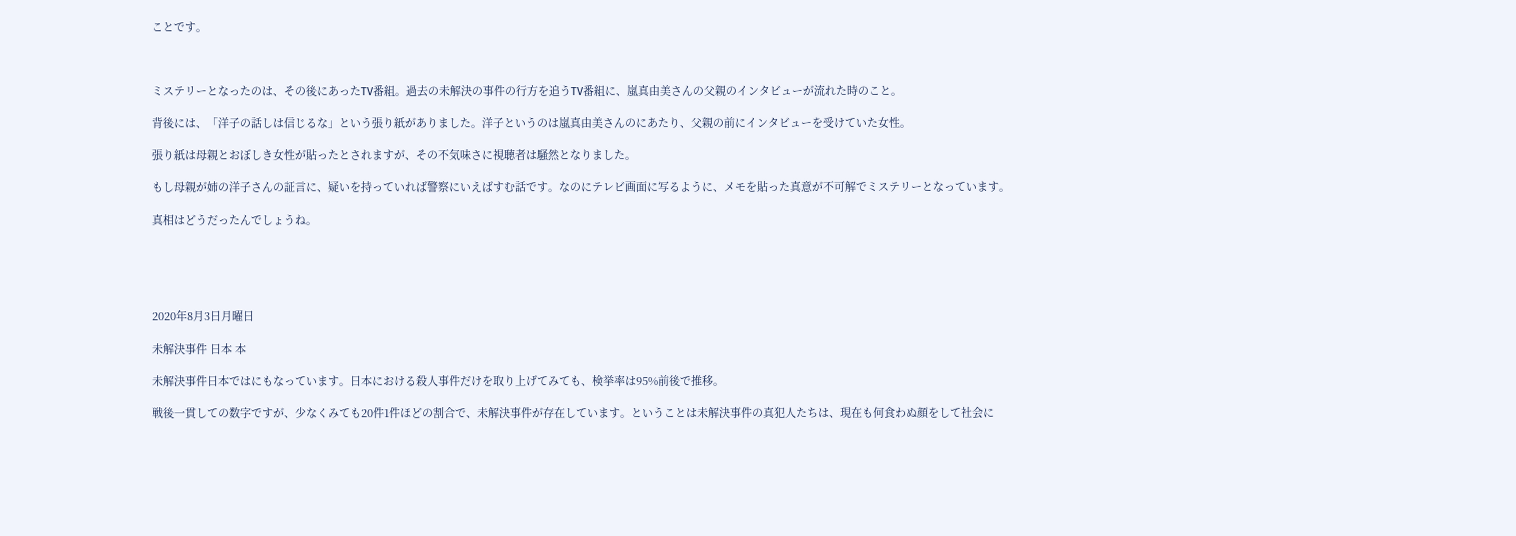ことです。



ミステリーとなったのは、その後にあったTV番組。過去の未解決の事件の行方を追うTV番組に、嵐真由美さんの父親のインタビューが流れた時のこと。

背後には、「洋子の話しは信じるな」という張り紙がありました。洋子というのは嵐真由美さんのにあたり、父親の前にインタビューを受けていた女性。

張り紙は母親とおぼしき女性が貼ったとされますが、その不気味さに視聴者は騒然となりました。

もし母親が姉の洋子さんの証言に、疑いを持っていれば警察にいえばすむ話です。なのにテレビ画面に写るように、メモを貼った真意が不可解でミステリーとなっています。

真相はどうだったんでしょうね。





2020年8月3日月曜日

未解決事件 日本 本

未解決事件日本ではにもなっています。日本における殺人事件だけを取り上げてみても、検挙率は95%前後で推移。

戦後一貫しての数字ですが、少なくみても20件1件ほどの割合で、未解決事件が存在しています。ということは未解決事件の真犯人たちは、現在も何食わぬ顔をして社会に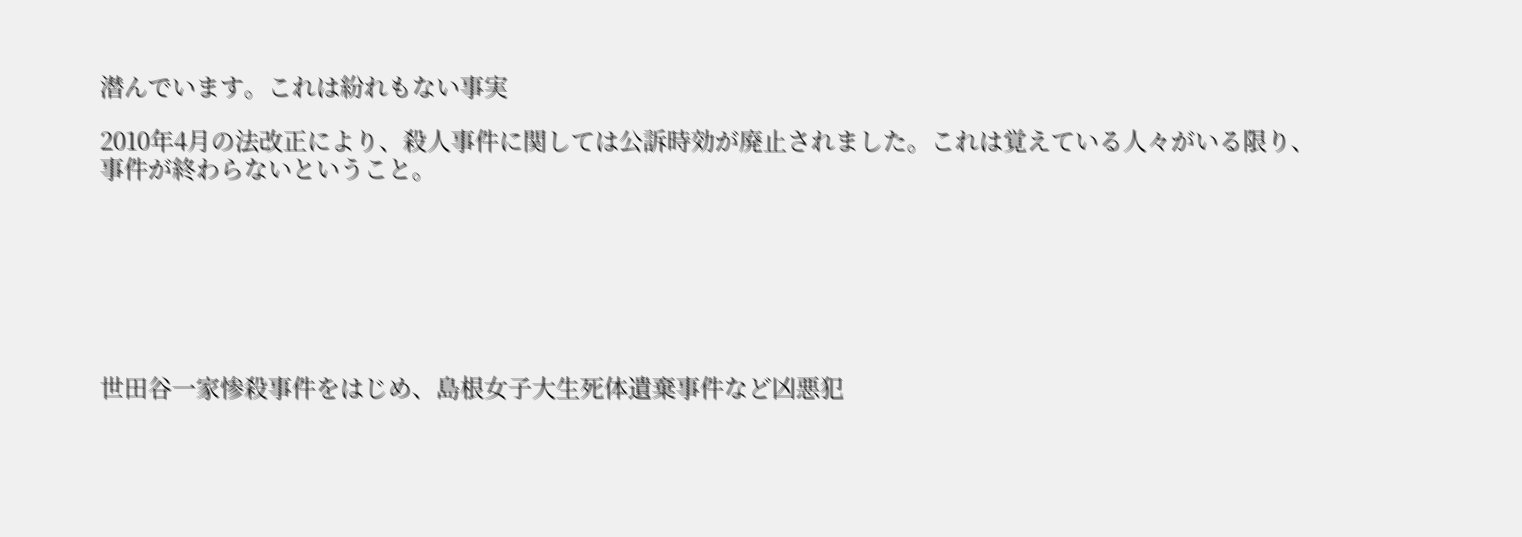潜んでいます。これは紛れもない事実

2010年4月の法改正により、殺人事件に関しては公訴時効が廃止されました。これは覚えている人々がいる限り、事件が終わらないということ。







世田谷一家惨殺事件をはじめ、島根女子大生死体遺棄事件など凶悪犯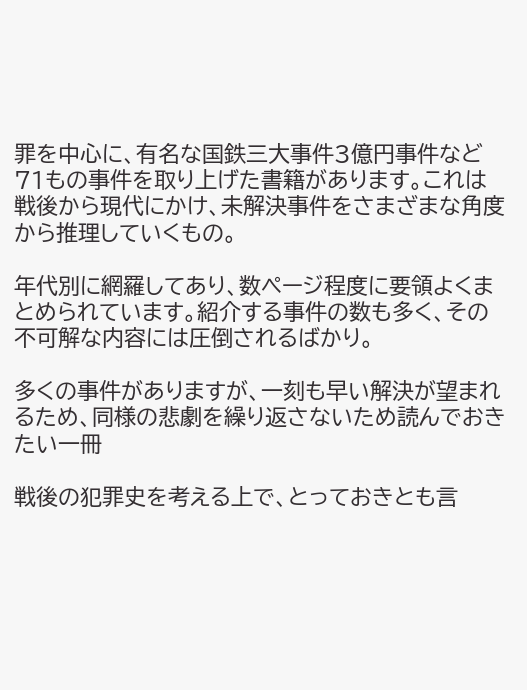罪を中心に、有名な国鉄三大事件3億円事件など71もの事件を取り上げた書籍があります。これは戦後から現代にかけ、未解決事件をさまざまな角度から推理していくもの。

年代別に網羅してあり、数ページ程度に要領よくまとめられています。紹介する事件の数も多く、その不可解な内容には圧倒されるばかり。

多くの事件がありますが、一刻も早い解決が望まれるため、同様の悲劇を繰り返さないため読んでおきたい一冊

戦後の犯罪史を考える上で、とっておきとも言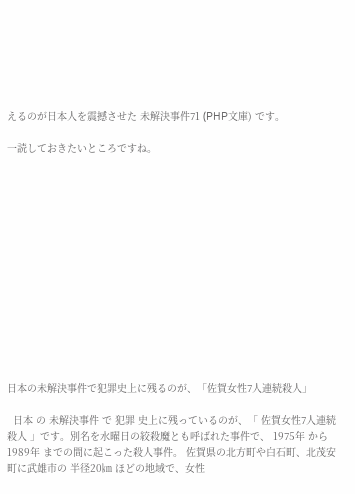えるのが日本人を震撼させた 未解決事件71 (PHP文庫) です。

一読しておきたいところですね。














日本の未解決事件で犯罪史上に残るのが、「佐賀女性7人連続殺人」

  日本 の 未解決事件 で 犯罪 史上に残っているのが、「 佐賀女性7人連続殺人 」です。別名を水曜日の絞殺魔とも呼ばれた事件で、 1975年 から 1989年 までの間に起こった殺人事件。 佐賀県の北方町や白石町、北茂安町に武雄市の 半径20㎞ ほどの地域で、女性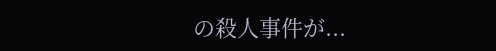の殺人事件が...